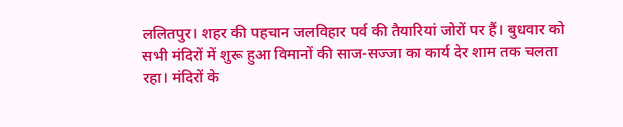ललितपुर। शहर की पहचान जलविहार पर्व की तैयारियां जोरों पर हैं। बुधवार को
सभी मंदिरों में शुरू हुआ विमानों की साज-सज्जा का कार्य देर शाम तक चलता
रहा। मंदिरों के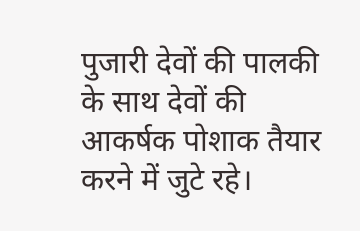पुजारी देवों की पालकी के साथ देवों की आकर्षक पोशाक तैयार
करने में जुटे रहे।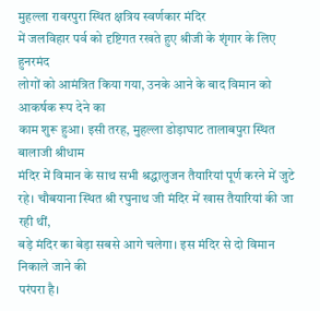मुहल्ला रावरपुरा स्थित क्षत्रिय स्वर्णकार मंदिर
में जलविहार पर्व को दृष्टिगत रखते हुए श्रीजी के शृंगार के लिए हुनरमंद
लोगों को आमंत्रित किया गया, उनके आने के बाद विमान को आकर्षक रूप देने का
काम शुरू हुआ। इसी तरह, मुहल्ला डोड़ाघाट तालाबपुरा स्थित बालाजी श्रीधाम
मंदिर में विमान के साथ सभी श्रद्धालुजन तैयारियां पूर्ण करने में जुटे
रहे। चौबयाना स्थित श्री रघुनाथ जी मंदिर में खास तैयारियां की जा रही थीं,
बड़े मंदिर का बेड़ा सबसे आगे चलेगा। इस मंदिर से दो विमान निकाले जाने की
परंपरा है।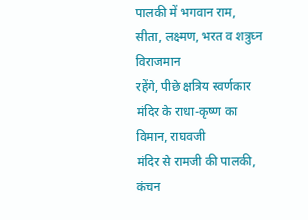पालकी में भगवान राम, सीता, लक्ष्मण, भरत व शत्रुघ्न विराजमान
रहेंगे, पीछे क्षत्रिय स्वर्णकार मंदिर के राधा-कृष्ण का विमान, राघवजी
मंदिर से रामजी की पालकी, कंचन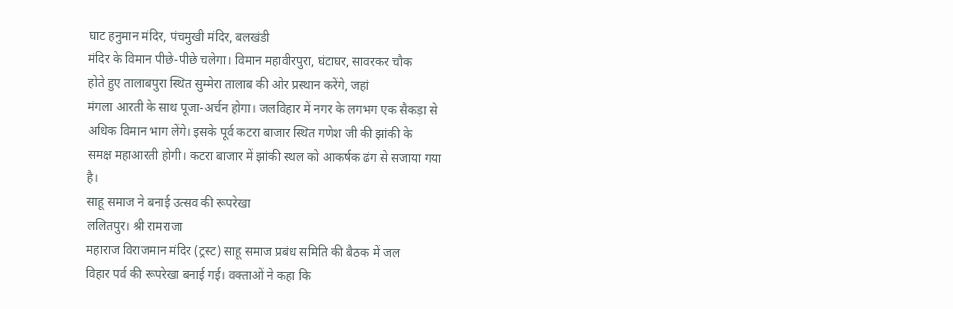घाट हनुमान मंदिर, पंचमुखी मंदिर, बलखंडी
मंदिर के विमान पीछे-पीछे चलेगा। विमान महावीरपुरा, घंटाघर, सावरकर चौक
होते हुए तालाबपुरा स्थित सुम्मेरा तालाब की ओर प्रस्थान करेंगे, जहां
मंगला आरती के साथ पूजा-अर्चन होगा। जलविहार में नगर के लगभग एक सैकड़ा से
अधिक विमान भाग लेंगे। इसके पूर्व कटरा बाजार स्थित गणेश जी की झांकी के
समक्ष महाआरती होगी। कटरा बाजार में झांकी स्थल को आकर्षक ढंग से सजाया गया
है।
साहू समाज ने बनाई उत्सव की रूपरेखा
ललितपुर। श्री रामराजा
महाराज विराजमान मंदिर (ट्रस्ट) साहू समाज प्रबंध समिति की बैठक में जल
विहार पर्व की रूपरेखा बनाई गई। वक्ताओं ने कहा कि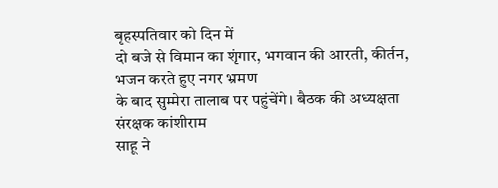बृहस्पतिवार को दिन में
दो बजे से विमान का शृंगार, भगवान की आरती, कीर्तन, भजन करते हुए नगर भ्रमण
के बाद सुम्मेरा तालाब पर पहुंचेंगे। बैठक की अध्यक्षता संरक्षक कांशीराम
साहू ने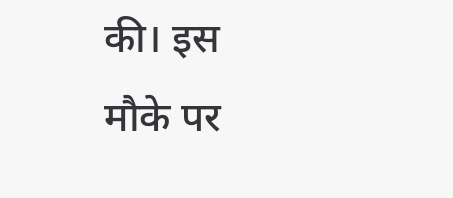की। इस मौके पर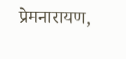प्रेमनारायण,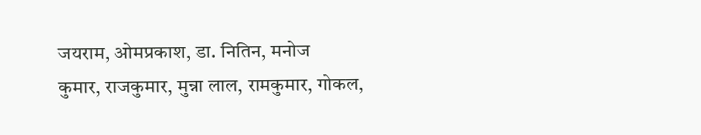जयराम, ओमप्रकाश, डा. नितिन, मनोज
कुमार, राजकुमार, मुन्ना लाल, रामकुमार, गोकल,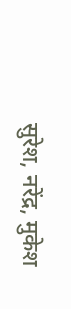सुरेश, नरेंद्र, मुकेश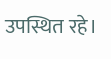उपस्थित रहे।